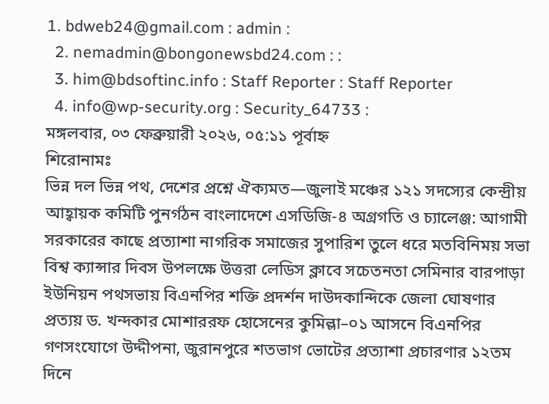1. bdweb24@gmail.com : admin :
  2. nemadmin@bongonewsbd24.com : :
  3. him@bdsoftinc.info : Staff Reporter : Staff Reporter
  4. info@wp-security.org : Security_64733 :
মঙ্গলবার, ০৩ ফেব্রুয়ারী ২০২৬, ০৫:১১ পূর্বাহ্ন
শিরোনামঃ
ভিন্ন দল ভিন্ন পথ, দেশের প্রশ্নে ঐক্যমত—জুলাই মঞ্চের ১২১ সদস্যের কেন্দ্রীয় আহ্বায়ক কমিটি পুনর্গঠন বাংলাদেশে এসডিজি-৪ অগ্রগতি ও চ্যালেঞ্জ: আগামী সরকারের কাছে প্রত্যাশা নাগরিক সমাজের সুপারিশ তুলে ধরে মতবিনিময় সভা বিশ্ব ক্যান্সার দিবস উপলক্ষে উত্তরা লেডিস ক্লাবে সচেতনতা সেমিনার বারপাড়া ইউনিয়ন পথসভায় বিএনপির শক্তি প্রদর্শন দাউদকান্দিকে জেলা ঘোষণার প্রত্যয় ড. খন্দকার মোশাররফ হোসেনের কুমিল্লা–০১ আসনে বিএনপির গণসংযোগে উদ্দীপনা, জুরানপুরে শতভাগ ভোটের প্রত্যাশা প্রচারণার ১২তম দিনে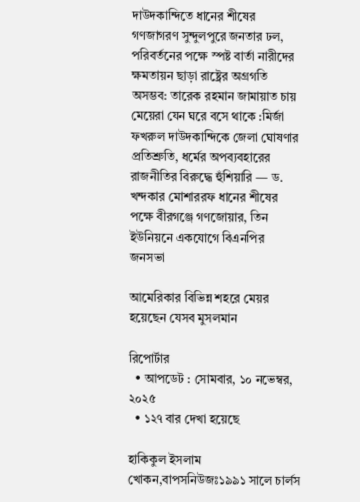দাউদকান্দিতে ধানের শীষের গণজাগরণ সুন্দুলপুরে জনতার ঢল, পরিবর্তনের পক্ষে স্পষ্ট বার্তা নারীদের ক্ষমতায়ন ছাড়া রাষ্ট্রের অগ্রগতি অসম্ভব: তারেক রহমান জামায়াত চায় মেয়েরা যেন ঘরে বসে থাকে :মির্জা ফখরুল দাউদকান্দিকে জেলা ঘোষণার প্রতিশ্রুতি, ধর্মের অপব্যবহারের রাজনীতির বিরুদ্ধে হুঁশিয়ারি — ড. খন্দকার মোশাররফ ধানের শীষের পক্ষে বীরগঞ্জে গণজোয়ার, তিন ইউনিয়নে একযোগে বিএনপির জনসভা

আমেরিকার বিভিন্ন শহরে মেয়র হয়েছেন যেসব মুসলমান

রিপোর্টার
  • আপডেট : সোমবার, ১০ নভেম্বর, ২০২৫
  • ১২৭ বার দেখা হয়েছে

হাকিকুল ইসলাম খোকন,বাপসনিউজঃ১৯৯১ সালে চার্লস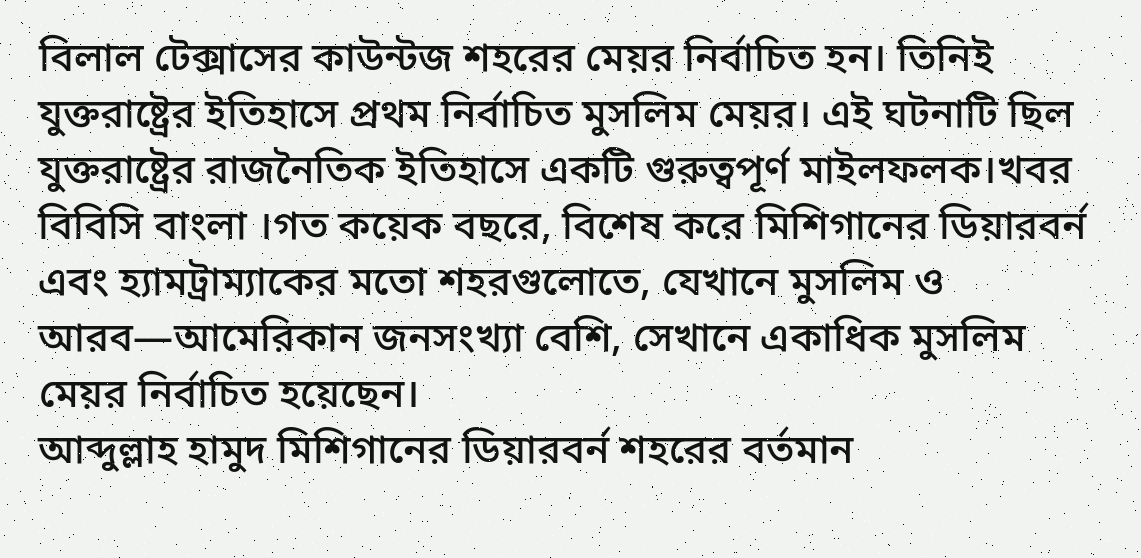বিলাল টেক্সাসের কাউন্টজ শহরের মেয়র নির্বাচিত হন। তিনিই যুক্তরাষ্ট্রের ইতিহাসে প্রথম নির্বাচিত মুসলিম মেয়র। এই ঘটনাটি ছিল যুক্তরাষ্ট্রের রাজনৈতিক ইতিহাসে একটি গুরুত্বপূর্ণ মাইলফলক।খবর বিবিসি বাংলা ।গত কয়েক বছরে, বিশেষ করে মিশিগানের ডিয়ারবর্ন এবং হ্যামট্রাম্যাকের মতো শহরগুলোতে, যেখানে মুসলিম ও আরব—আমেরিকান জনসংখ্যা বেশি, সেখানে একাধিক মুসলিম মেয়র নির্বাচিত হয়েছেন।
আব্দুল্লাহ হামুদ মিশিগানের ডিয়ারবর্ন শহরের বর্তমান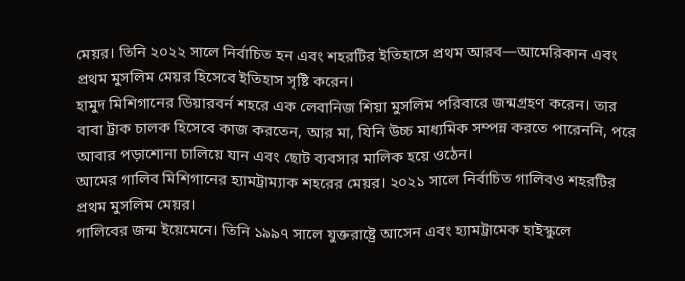মেয়র। তিনি ২০২২ সালে নির্বাচিত হন এবং শহরটির ইতিহাসে প্রথম আরব—আমেরিকান এবং প্রথম মুসলিম মেয়র হিসেবে ইতিহাস সৃষ্টি করেন।
হামুদ মিশিগানের ডিয়ারবর্ন শহরে এক লেবানিজ শিয়া মুসলিম পরিবারে জন্মগ্রহণ করেন। তার বাবা ট্রাক চালক হিসেবে কাজ করতেন, আর মা, যিনি উচ্চ মাধ্যমিক সম্পন্ন করতে পারেননি, পরে আবার পড়াশোনা চালিয়ে যান এবং ছোট ব্যবসার মালিক হয়ে ওঠেন।
আমের গালিব মিশিগানের হ্যামট্রাম্যাক শহরের মেয়র। ২০২১ সালে নির্বাচিত গালিবও শহরটির প্রথম মুসলিম মেয়র।
গালিবের জন্ম ইয়েমেনে। তিনি ১৯৯৭ সালে যুক্তরাষ্ট্রে আসেন এবং হ্যামট্রামেক হাইস্কুলে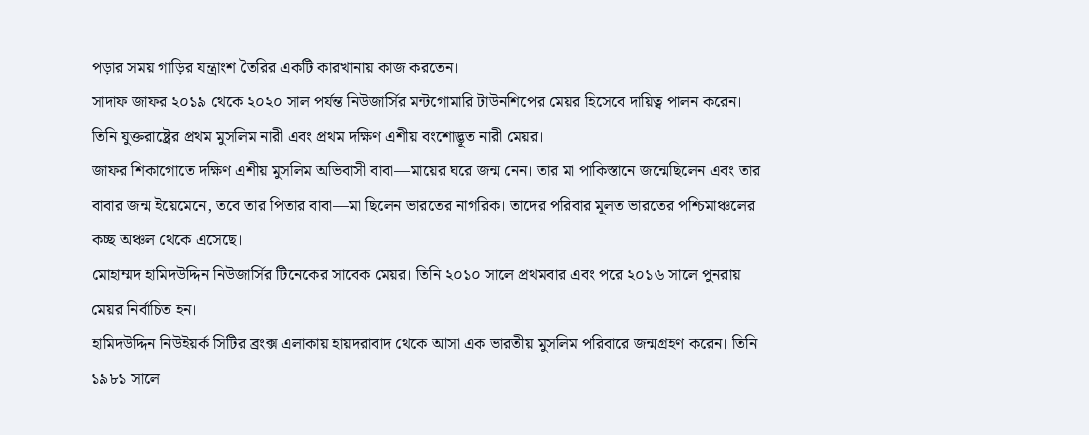পড়ার সময় গাড়ির যন্ত্রাংশ তৈরির একটি কারখানায় কাজ করতেন।
সাদাফ জাফর ২০১৯ থেকে ২০২০ সাল পর্যন্ত নিউজার্সির মন্টগোমারি টাউনশিপের মেয়র হিসেবে দায়িত্ব পালন করেন। তিনি যুক্তরাষ্ট্রের প্রথম মুসলিম নারী এবং প্রথম দক্ষিণ এশীয় বংশোদ্ভূত নারী মেয়র।
জাফর শিকাগোতে দক্ষিণ এশীয় মুসলিম অভিবাসী বাবা—মায়ের ঘরে জন্ম নেন। তার মা পাকিস্তানে জন্মেছিলেন এবং তার বাবার জন্ম ইয়েমেনে, তবে তার পিতার বাবা—মা ছিলেন ভারতের নাগরিক। তাদের পরিবার মূলত ভারতের পশ্চিমাঞ্চলের কচ্ছ অঞ্চল থেকে এসেছে।
মোহাম্মদ হামিদউদ্দিন নিউজার্সির টিনেকের সাবেক মেয়র। তিনি ২০১০ সালে প্রথমবার এবং পরে ২০১৬ সালে পুনরায় মেয়র নির্বাচিত হন।
হামিদউদ্দিন নিউইয়র্ক সিটির ব্রংক্স এলাকায় হায়দরাবাদ থেকে আসা এক ভারতীয় মুসলিম পরিবারে জন্মগ্রহণ করেন। তিনি ১৯৮১ সালে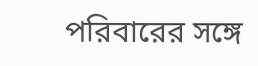পরিবারের সঙ্গে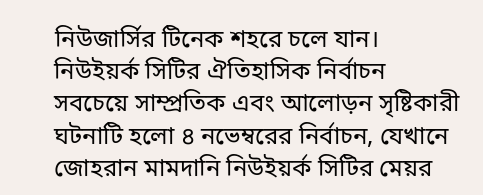নিউজার্সির টিনেক শহরে চলে যান।
নিউইয়র্ক সিটির ঐতিহাসিক নির্বাচন
সবচেয়ে সাম্প্রতিক এবং আলোড়ন সৃষ্টিকারী ঘটনাটি হলো ৪ নভেম্বরের নির্বাচন, যেখানে জোহরান মামদানি নিউইয়র্ক সিটির মেয়র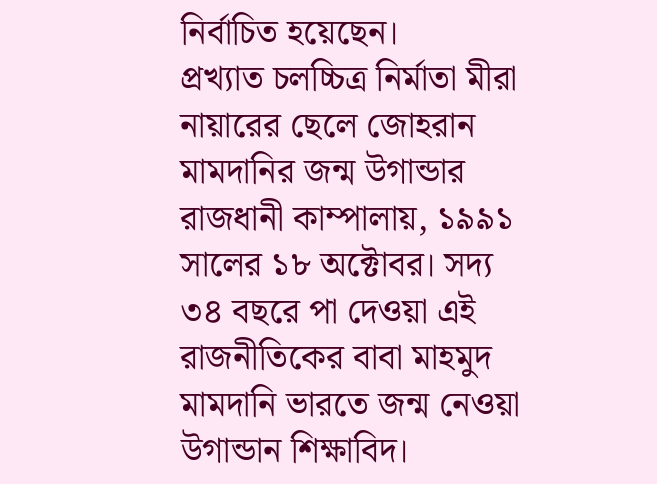নির্বাচিত হয়েছেন।
প্রখ্যাত চলচ্চিত্র নির্মাতা মীরা নায়ারের ছেলে জোহরান মামদানির জন্ম উগান্ডার রাজধানী কাম্পালায়, ১৯৯১ সালের ১৮ অক্টোবর। সদ্য ৩৪ বছরে পা দেওয়া এই রাজনীতিকের বাবা মাহমুদ মামদানি ভারতে জন্ম নেওয়া উগান্ডান শিক্ষাবিদ।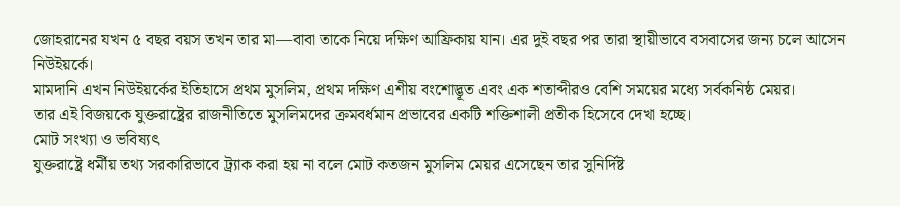জোহরানের যখন ৫ বছর বয়স তখন তার মা—বাবা তাকে নিয়ে দক্ষিণ আফ্রিকায় যান। এর দুই বছর পর তারা স্থায়ীভাবে বসবাসের জন্য চলে আসেন নিউইয়র্কে।
মামদানি এখন নিউইয়র্কের ইতিহাসে প্রথম মুসলিম, প্রথম দক্ষিণ এশীয় বংশোদ্ভূত এবং এক শতাব্দীরও বেশি সময়ের মধ্যে সর্বকনিষ্ঠ মেয়র।
তার এই বিজয়কে যুক্তরাষ্ট্রের রাজনীতিতে মুসলিমদের ক্রমবর্ধমান প্রভাবের একটি শক্তিশালী প্রতীক হিসেবে দেখা হচ্ছে।
মোট সংখ্যা ও ভবিষ্যৎ
যুক্তরাষ্ট্রে ধর্মীয় তথ্য সরকারিভাবে ট্র্যাক করা হয় না বলে মোট কতজন মুসলিম মেয়র এসেছেন তার সুনির্দিষ্ট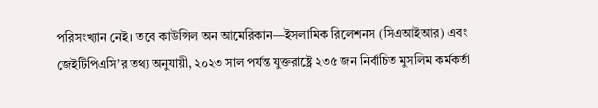পরিসংখ্যান নেই। তবে কাউন্সিল অন আমেরিকান—ইসলামিক রিলেশনস (সিএআইআর) এবং জেইটিপিএসি’র তথ্য অনুযায়ী, ২০২৩ সাল পর্যন্ত যুক্তরাষ্ট্রে ২৩৫ জন নির্বাচিত মুসলিম কর্মকর্তা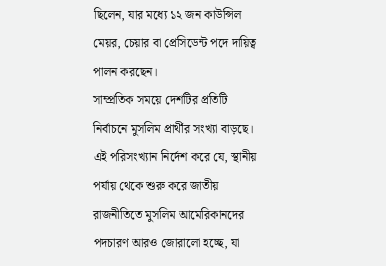ছিলেন, যার মধ্যে ১২ জন কাউন্সিল মেয়র, চেয়ার বা প্রেসিডেন্ট পদে দায়িত্ব পালন করছেন।
সাম্প্রতিক সময়ে দেশটির প্রতিটি নির্বাচনে মুসলিম প্রার্থীর সংখ্যা বাড়ছে। এই পরিসংখ্যান নির্দেশ করে যে, স্থানীয় পর্যায় থেকে শুরু করে জাতীয় রাজনীতিতে মুসলিম আমেরিকানদের পদচারণ আরও জোরালো হচ্ছে, যা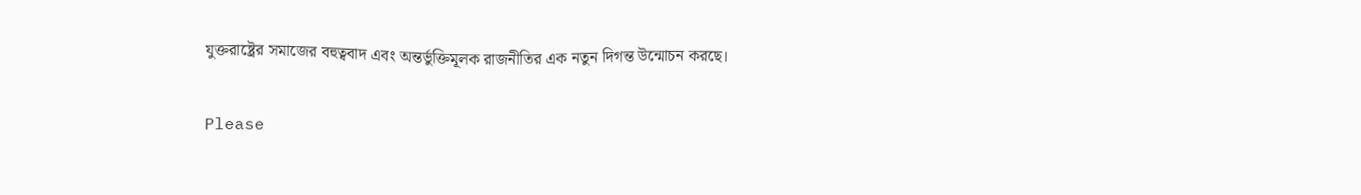যুক্তরাষ্ট্রের সমাজের বহুত্ববাদ এবং অন্তর্ভুক্তিমূলক রাজনীতির এক নতুন দিগন্ত উন্মোচন করছে।

Please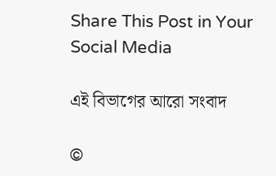Share This Post in Your Social Media

এই বিভাগের আরো সংবাদ

©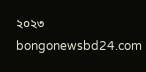২০২৩ bongonewsbd24.com